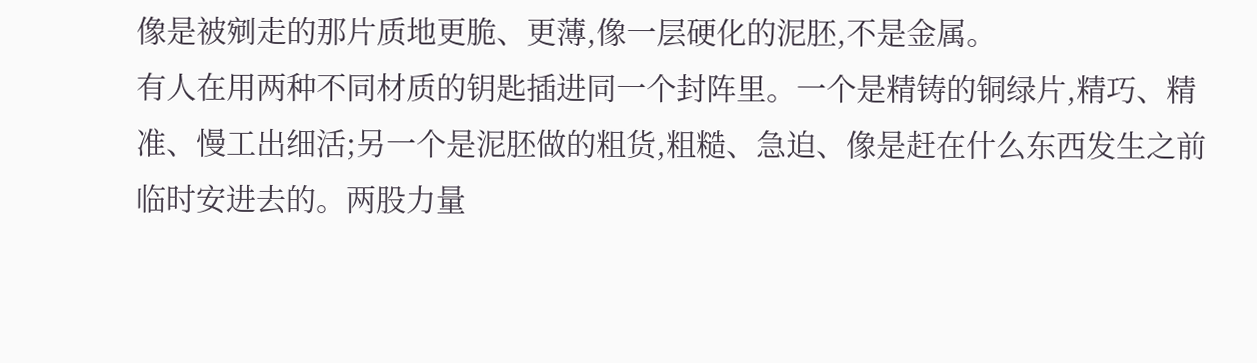像是被剜走的那片质地更脆、更薄,像一层硬化的泥胚,不是金属。
有人在用两种不同材质的钥匙插进同一个封阵里。一个是精铸的铜绿片,精巧、精准、慢工出细活;另一个是泥胚做的粗货,粗糙、急迫、像是赶在什么东西发生之前临时安进去的。两股力量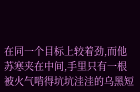在同一个目标上较着劲,而他苏寒夹在中间,手里只有一根被火气啃得坑坑洼洼的乌黑短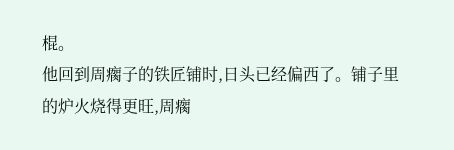棍。
他回到周瘸子的铁匠铺时,日头已经偏西了。铺子里的炉火烧得更旺,周瘸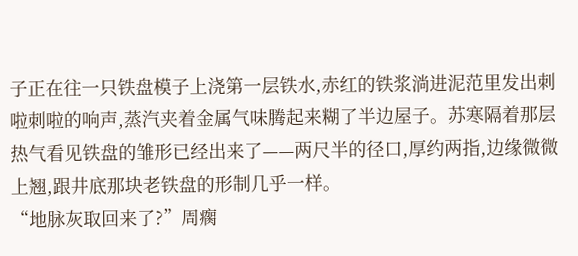子正在往一只铁盘模子上浇第一层铁水,赤红的铁浆淌进泥范里发出刺啦刺啦的响声,蒸汽夹着金属气味腾起来糊了半边屋子。苏寒隔着那层热气看见铁盘的雏形已经出来了——两尺半的径口,厚约两指,边缘微微上翘,跟井底那块老铁盘的形制几乎一样。
“地脉灰取回来了?”周瘸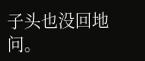子头也没回地问。